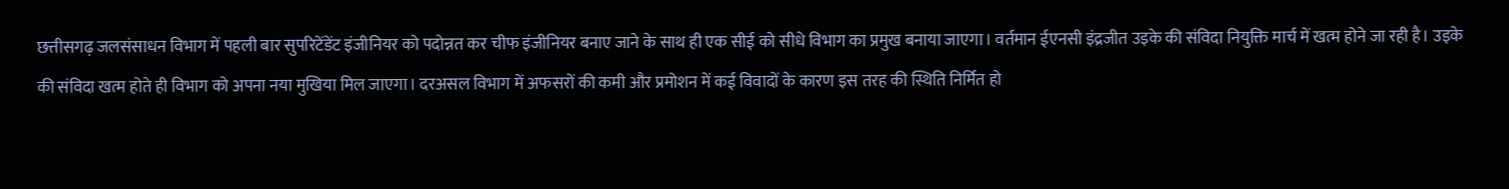छत्तीसगढ़ जलसंसाधन विभाग में पहली बार सुपरिटेंडेंट इंजीनियर को पदोन्नत कर चीफ इंजीनियर बनाए जाने के साथ ही एक सीई को सीधे विभाग का प्रमुख बनाया जाएगा। वर्तमान ईएनसी इंद्रजीत उइके की संविदा नियुक्ति मार्च में खत्म होने जा रही है। उइके की संविदा खत्म होते ही विभाग को अपना नया मुखिया मिल जाएगा। दरअसल विभाग में अफसरों की कमी और प्रमोशन में कई विवादों के कारण इस तरह की स्थिति निर्मित हो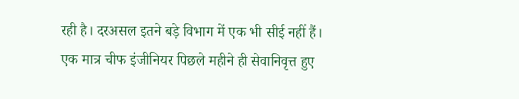रही है। दरअसल इतने बड़े विभाग में एक भी सीई नहीं हैं। एक मात्र चीफ इंजीनियर पिछले महीने ही सेवानिवृत्त हुए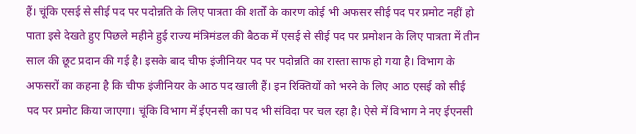हैं। चूंकि एसई से सीई पद पर पदोन्नति के लिए पात्रता की शर्तों के कारण कोई भी अफसर सीई पद पर प्रमोट नहीं हो पाता इसे देखते हुए पिछले महीने हुई राज्य मंत्रिमंडल की बैठक में एसई से सीई पद पर प्रमोशन के लिए पात्रता में तीन साल की छूट प्रदान की गई है। इसके बाद चीफ इंजीनियर पद पर पदोन्नति का रास्ता साफ हो गया है। विभाग के अफसरों का कहना है कि चीफ इंजीनियर के आठ पद खाली हैं। इन रिक्तियों को भरने के लिए आठ एसई को सीई पद पर प्रमोट किया जाएगा। चूंकि विभाग में ईएनसी का पद भी संविदा पर चल रहा है। ऐसे में विभाग ने नए ईएनसी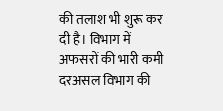की तलाश भी शुरू कर दी है। विभाग में अफसरों की भारी कमी
दरअसल विभाग की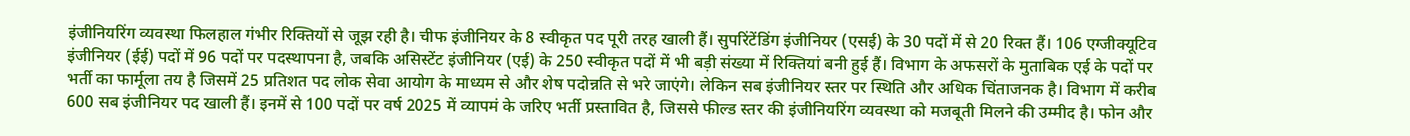इंजीनियरिंग व्यवस्था फिलहाल गंभीर रिक्तियों से जूझ रही है। चीफ इंजीनियर के 8 स्वीकृत पद पूरी तरह खाली हैं। सुपरिंटेंडिंग इंजीनियर (एसई) के 30 पदों में से 20 रिक्त हैं। 106 एग्जीक्यूटिव इंजीनियर (ईई) पदों में 96 पदों पर पदस्थापना है, जबकि असिस्टेंट इंजीनियर (एई) के 250 स्वीकृत पदों में भी बड़ी संख्या में रिक्तियां बनी हुई हैं। विभाग के अफसरों के मुताबिक एई के पदों पर भर्ती का फार्मूला तय है जिसमें 25 प्रतिशत पद लोक सेवा आयोग के माध्यम से और शेष पदोन्नति से भरे जाएंगे। लेकिन सब इंजीनियर स्तर पर स्थिति और अधिक चिंताजनक है। विभाग में करीब 600 सब इंजीनियर पद खाली हैं। इनमें से 100 पदों पर वर्ष 2025 में व्यापमं के जरिए भर्ती प्रस्तावित है, जिससे फील्ड स्तर की इंजीनियरिंग व्यवस्था को मजबूती मिलने की उम्मीद है। फोन और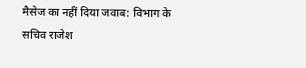मैसेज का नहीं दिया जवाब: विभाग के सचिव राजेश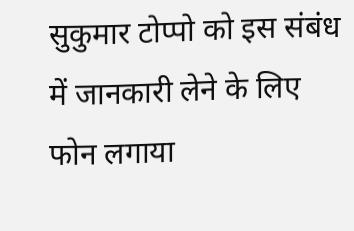सुकुमार टोप्पो को इस संबंध में जानकारी लेने के लिए फोन लगाया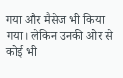गया और मैसेज भी किया गया। लेकिन उनकी ओर से कोई भी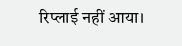रिप्लाई नहीं आया।